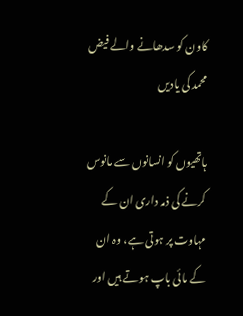کاون کو سدھانے والے فیض محمد کی یادیں

ہاتھیوں کو انسانوں سے مانوس کرنے کی ذمہ داری ان کے مہاوت پر ہوتی ہے، وہ ان کے مائی باپ ہوتے ہیں اور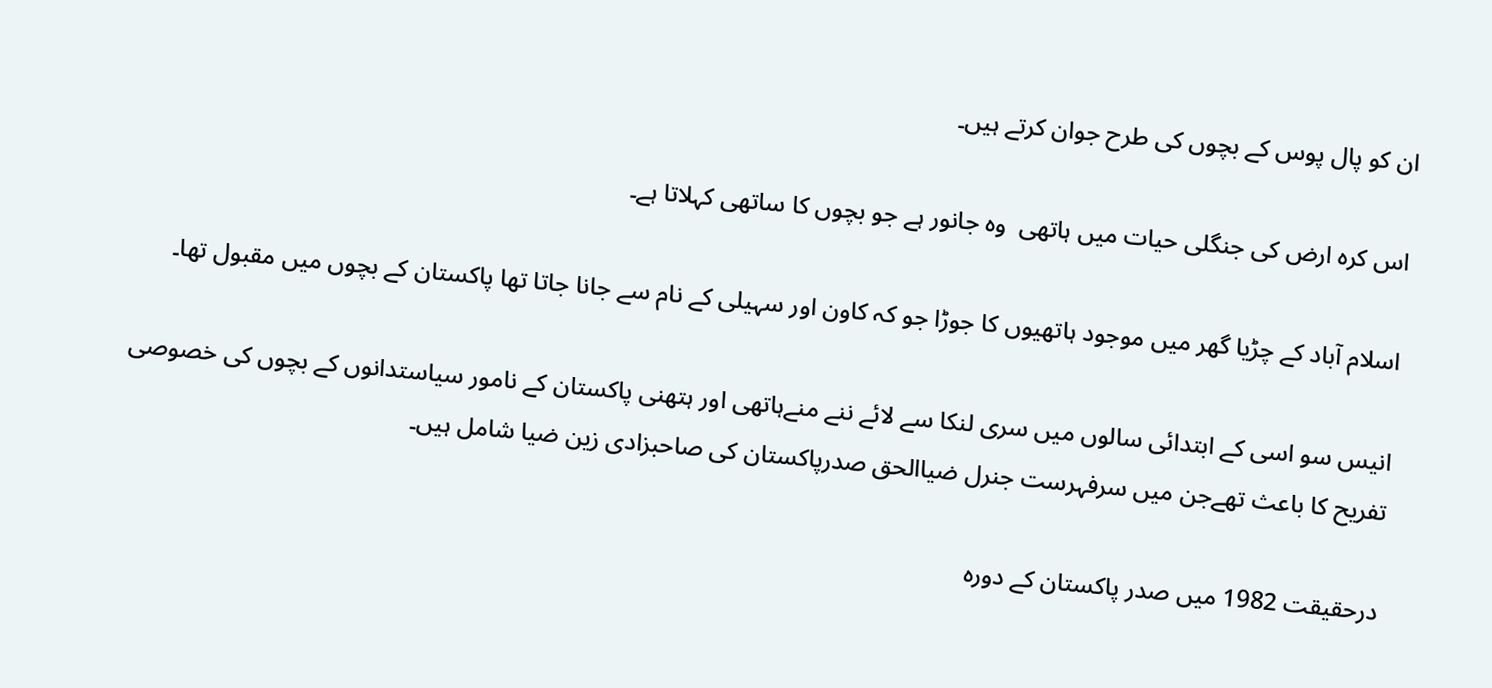ان کو پال پوس کے بچوں کی طرح جوان کرتے ہیں۔

اس کرہ ارض کی جنگلی حیات میں ہاتھی  وہ جانور ہے جو بچوں کا ساتھی کہلاتا ہے۔

اسلام آباد کے چڑیا گھر میں موجود ہاتھیوں کا جوڑا جو کہ کاون اور سہیلی کے نام سے جانا جاتا تھا پاکستان کے بچوں میں مقبول تھا۔

انیس سو اسی کے ابتدائی سالوں میں سری لنکا سے لائے ننے منےہاتھی اور ہتھنی پاکستان کے نامور سیاستدانوں کے بچوں کی خصوصی تفریح کا باعث تھےجن میں سرفہرست جنرل ضیاالحق صدرپاکستان کی صاحبزادی زین ضیا شامل ہیں۔

درحقیقت 1982 میں صدر پاکستان کے دورہ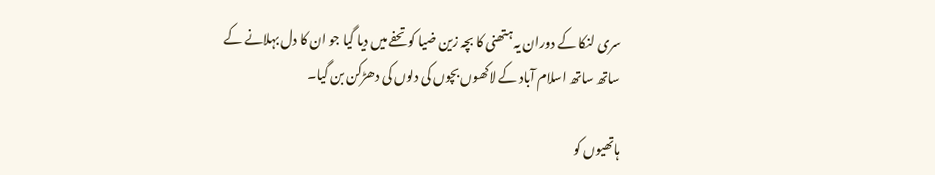سری لنکا کے دوران یہ ہتھنی کا بچہ زین ضیا کو تحفے میں دیا گیا جو ان کا دل بہلانے کے ساتھ ساتھ اسلام آباد کے لاکھوں بچوں کی دلوں کی دھڑکن بن گیا۔

ہاتھیوں کو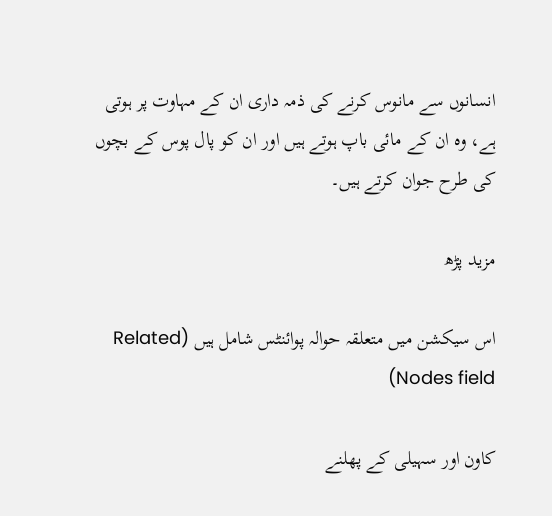انسانوں سے مانوس کرنے کی ذمہ داری ان کے مہاوت پر ہوتی ہے، وہ ان کے مائی باپ ہوتے ہیں اور ان کو پال پوس کے بچوں کی طرح جوان کرتے ہیں۔

مزید پڑھ

اس سیکشن میں متعلقہ حوالہ پوائنٹس شامل ہیں (Related Nodes field)

کاون اور سہیلی کے پھلنے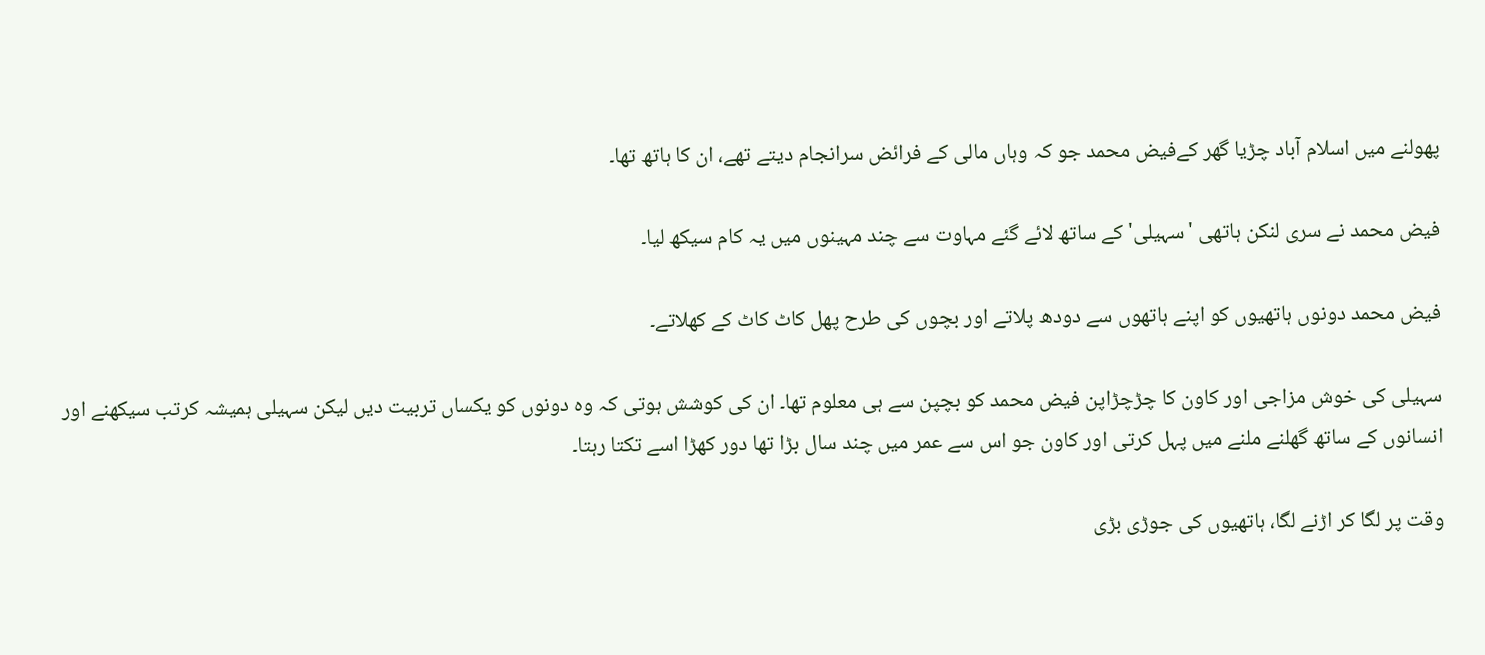پھولنے میں اسلام آباد چڑیا گھر کےفیض محمد جو کہ وہاں مالی کے فرائض سرانجام دیتے تھے، ان کا ہاتھ تھا۔

فیض محمد نے سری لنکن ہاتھی 'سہیلی' کے ساتھ لائے گئے مہاوت سے چند مہینوں میں یہ کام سیکھ لیا۔

فیض محمد دونوں ہاتھیوں کو اپنے ہاتھوں سے دودھ پلاتے اور بچوں کی طرح پھل کاٹ کاٹ کے کھلاتے۔

سہیلی کی خوش مزاجی اور کاون کا چڑچڑاپن فیض محمد کو بچپن سے ہی معلوم تھا۔ ان کی کوشش ہوتی کہ وہ دونوں کو یکساں تربیت دیں لیکن سہیلی ہمیشہ کرتب سیکھنے اور انسانوں کے ساتھ گھلنے ملنے میں پہل کرتی اور کاون جو اس سے عمر میں چند سال بڑا تھا دور کھڑا اسے تکتا رہتا۔

وقت پر لگا کر اڑنے لگا، ہاتھیوں کی جوڑی بڑی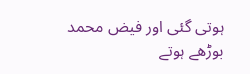ہوتی گئی اور فیض محمد بوڑھے ہوتے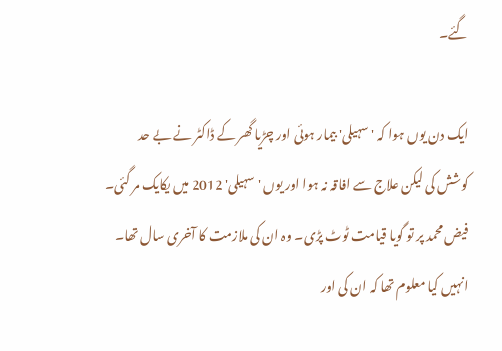گئے۔

ایک دن یوں ہوا کہ 'سہیلی' بیمار ہوئی اور چڑیا گھر کے ڈاکٹر نے بے حد کوشش کی لیکن علاج سے افاقہ نہ ہوا اور یوں 'سہیلی' 2012 میں یکایک مر گئی۔ فیض محمد پر تو گویا قیامت ٹوٹ پڑی۔ وہ ان کی ملازمت کا آخری سال تھا۔ انہیں کیا معلوم تھا کہ ان کی اور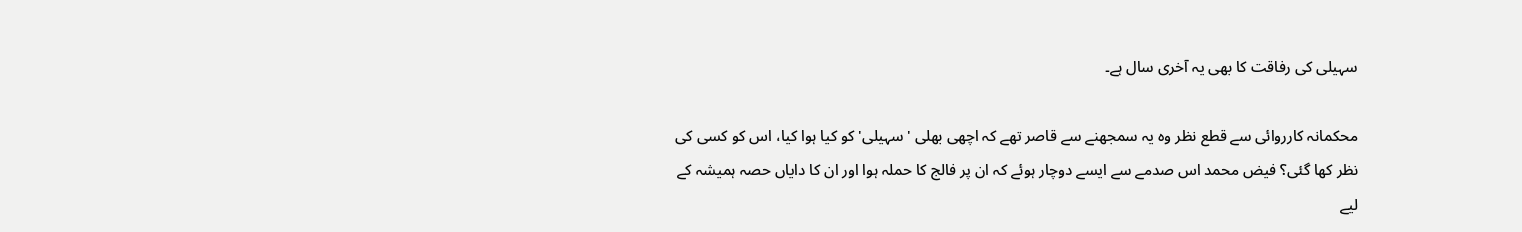سہیلی کی رفاقت کا بھی یہ آخری سال ہے۔

محکمانہ کارروائی سے قطع نظر وہ یہ سمجھنے سے قاصر تھے کہ اچھی بھلی 'سہیلی' کو کیا ہوا کیا، اس کو کسی کی نظر کھا گئی؟ فیض محمد اس صدمے سے ایسے دوچار ہوئے کہ ان پر فالج کا حملہ ہوا اور ان کا دایاں حصہ ہمیشہ کے لیے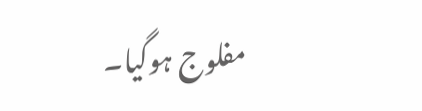مفلوج ہوگیا۔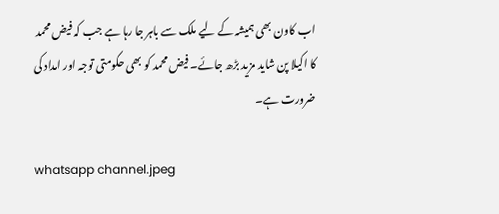اب کاون بھی ہمیشہ کے لیے ملک سے باہر جا رہا ہے جب کہ فیض محمد کا اکیلا پن شاید مزید بڑھ جائے۔ فیض محمد کو بھی حکومتی توجہ اور امداد کی ضرورت ہے۔

whatsapp channel.jpeg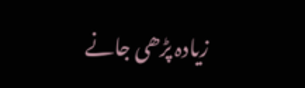زیادہ پڑھی جانے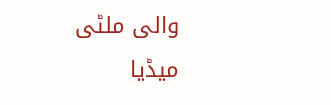والی ملٹی میڈیا